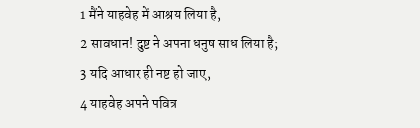1 मैंने याहवेह में आश्रय लिया है,
2 सावधान! दुष्ट ने अपना धनुष साध लिया है;
3 यदि आधार ही नष्ट हो जाए,
4 याहवेह अपने पवित्र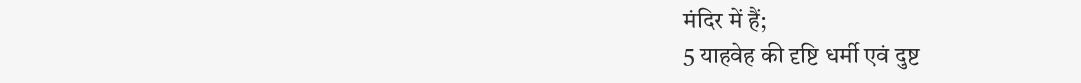मंदिर में हैं;
5 याहवेह की दृष्टि धर्मी एवं दुष्ट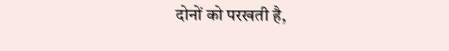दोनों को परखती है,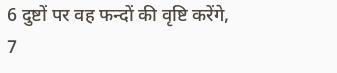6 दुष्टों पर वह फन्दों की वृष्टि करेंगे,
7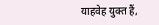याहवेह युक्त हैं,